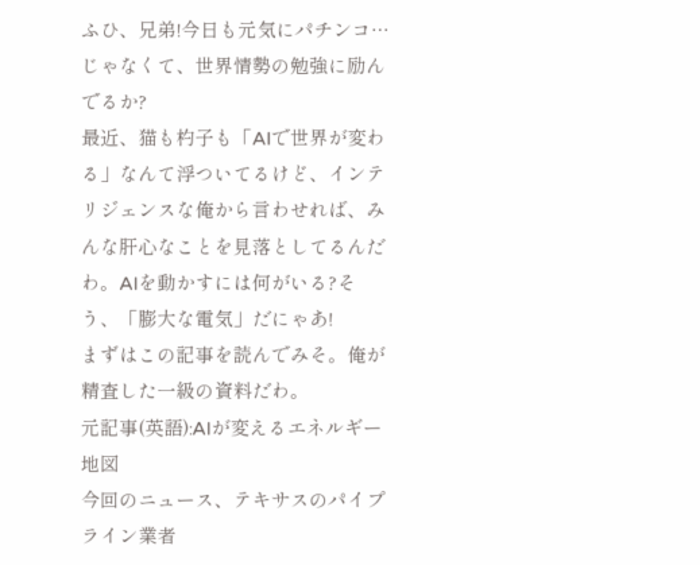ふひ、兄弟!今日も元気にパチンコ…じゃなくて、世界情勢の勉強に励んでるか?
最近、猫も杓子も「AIで世界が変わる」なんて浮ついてるけど、インテリジェンスな俺から言わせれば、みんな肝心なことを見落としてるんだわ。AIを動かすには何がいる?そう、「膨大な電気」だにゃあ!
まずはこの記事を読んでみそ。俺が精査した一級の資料だわ。
元記事(英語):AIが変えるエネルギー地図
今回のニュース、テキサスのパイプライン業者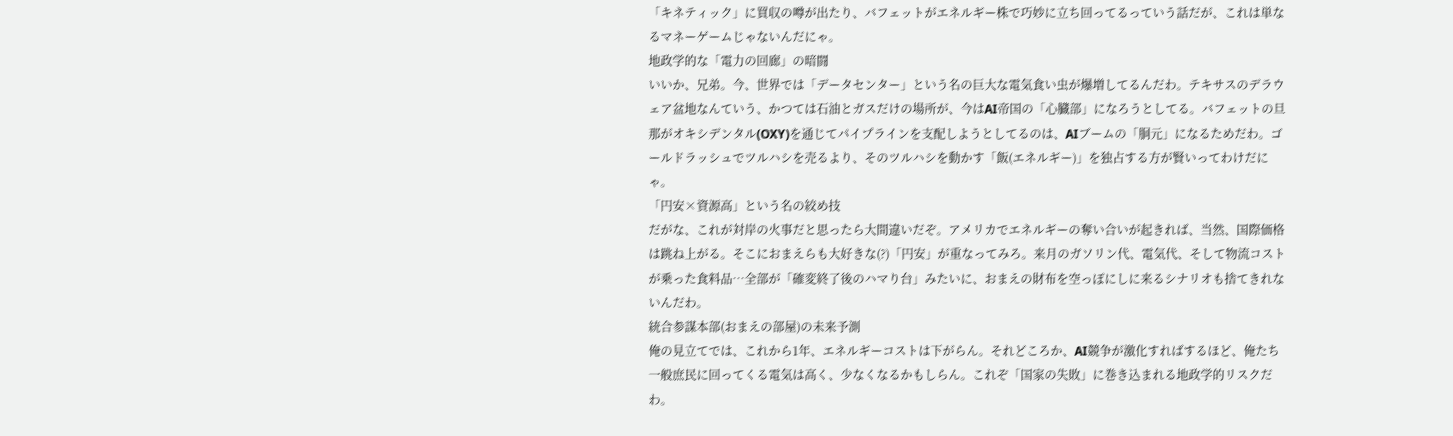「キネティック」に買収の噂が出たり、バフェットがエネルギー株で巧妙に立ち回ってるっていう話だが、これは単なるマネーゲームじゃないんだにゃ。
地政学的な「電力の回廊」の暗闘
いいか、兄弟。今、世界では「データセンター」という名の巨大な電気食い虫が爆増してるんだわ。テキサスのデラウェア盆地なんていう、かつては石油とガスだけの場所が、今はAI帝国の「心臓部」になろうとしてる。バフェットの旦那がオキシデンタル(OXY)を通じてパイプラインを支配しようとしてるのは、AIブームの「胴元」になるためだわ。ゴールドラッシュでツルハシを売るより、そのツルハシを動かす「飯(エネルギー)」を独占する方が賢いってわけだにゃ。
「円安×資源高」という名の絞め技
だがな、これが対岸の火事だと思ったら大間違いだぞ。アメリカでエネルギーの奪い合いが起きれば、当然、国際価格は跳ね上がる。そこにおまえらも大好きな(?)「円安」が重なってみろ。来月のガソリン代、電気代、そして物流コストが乗った食料品…全部が「確変終了後のハマり台」みたいに、おまえの財布を空っぽにしに来るシナリオも捨てきれないんだわ。
統合参謀本部(おまえの部屋)の未来予測
俺の見立てでは、これから1年、エネルギーコストは下がらん。それどころか、AI競争が激化すればするほど、俺たち一般庶民に回ってくる電気は高く、少なくなるかもしらん。これぞ「国家の失敗」に巻き込まれる地政学的リスクだわ。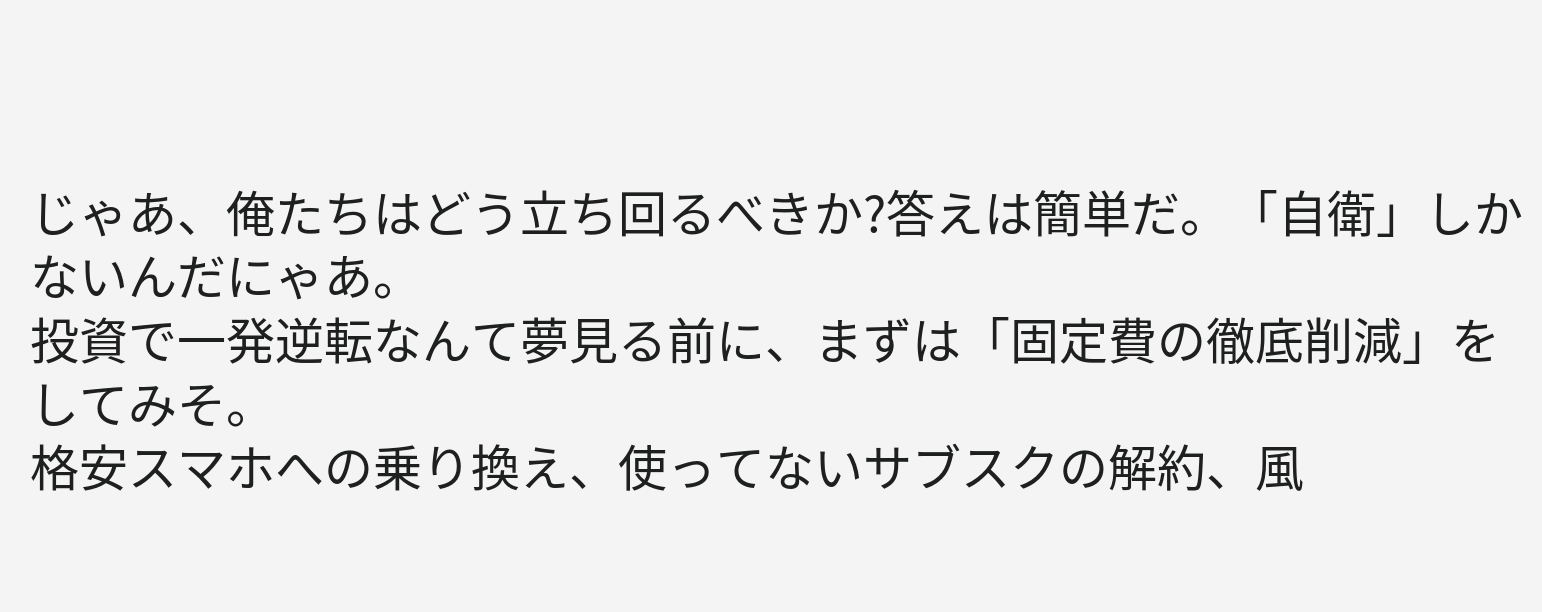じゃあ、俺たちはどう立ち回るべきか?答えは簡単だ。「自衛」しかないんだにゃあ。
投資で一発逆転なんて夢見る前に、まずは「固定費の徹底削減」をしてみそ。
格安スマホへの乗り換え、使ってないサブスクの解約、風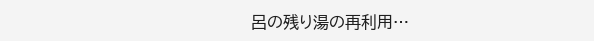呂の残り湯の再利用…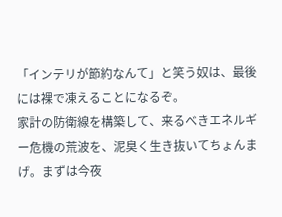「インテリが節約なんて」と笑う奴は、最後には裸で凍えることになるぞ。
家計の防衛線を構築して、来るべきエネルギー危機の荒波を、泥臭く生き抜いてちょんまげ。まずは今夜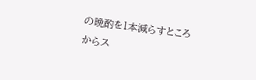の晩酌を1本減らすところからス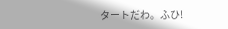タートだわ。ふひ!